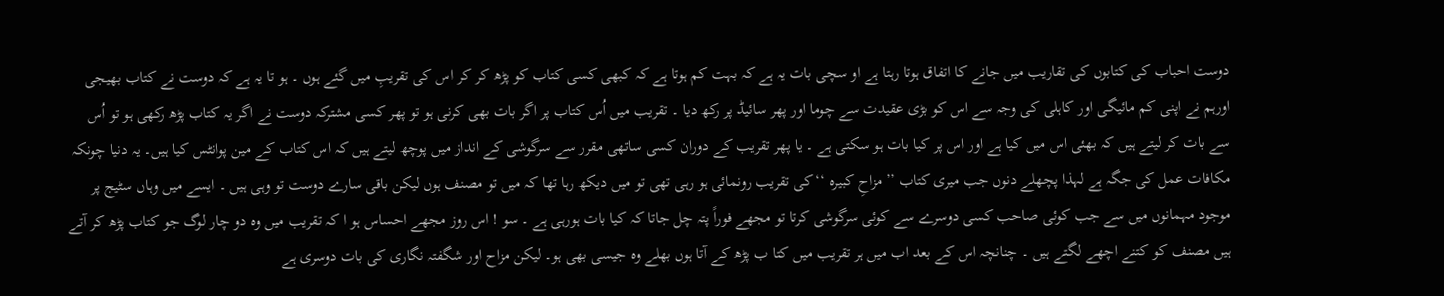دوست احباب کی کتابوں کی تقاریب میں جانے کا اتفاق ہوتا رہتا ہے او سچی بات یہ ہے کہ بہت کم ہوتا ہے کہ کبھی کسی کتاب کو پڑھ کر کر اس کی تقریبِ میں گئے ہوں ۔ ہو تا یہ ہے کہ دوست نے کتاب بھیجی اورہم نے اپنی کم مائیگی اور کاہلی کی وجہ سے اس کو بڑی عقیدت سے چوما اور پھر سائیڈ پر رکھ دیا ۔ تقریب میں اُس کتاب پر اگر بات بھی کرنی ہو تو پھر کسی مشترکہ دوست نے اگر یہ کتاب پڑھ رکھی ہو تو اُس سے بات کر لیتے ہیں کہ بھئی اس میں کیا ہے اور اس پر کیا بات ہو سکتی ہے ۔ یا پھر تقریب کے دوران کسی ساتھی مقرر سے سرگوشی کے انداز میں پوچھ لیتے ہیں کہ اس کتاب کے مین پوانٹس کیا ہیں۔ یہ دنیا چونکہ مکافات عمل کی جگہ ہے لہذا پچھلے دنوں جب میری کتاب ’’مزاحِ کبیرہ ‘‘کی تقریب رونمائی ہو رہی تھی تو میں دیکھ رہا تھا کہ میں تو مصنف ہوں لیکن باقی سارے دوست تو وہی ہیں ۔ ایسے میں وہاں سٹیج پر موجود مہمانوں میں سے جب کوئی صاحب کسی دوسرے سے کوئی سرگوشی کرتا تو مجھے فوراً پتہ چل جاتا کہ کیا بات ہورہی ہے ۔ سو ! اس روز مجھے احساس ہو ا کہ تقریب میں وہ دو چار لوگ جو کتاب پڑھ کر آتے ہیں مصنف کو کتنے اچھے لگتے ہیں ۔ چنانچہ اس کے بعد اب میں ہر تقریب میں کتا ب پڑھ کے آتا ہوں بھلے وہ جیسی بھی ہو۔ لیکن مزاح اور شگفتہ نگاری کی بات دوسری ہے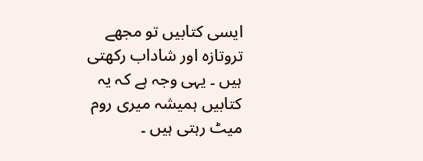ایسی کتابیں تو مجھے تروتازہ اور شاداب رکھتی ہیں ۔ یہی وجہ ہے کہ یہ کتابیں ہمیشہ میری روم میٹ رہتی ہیں ۔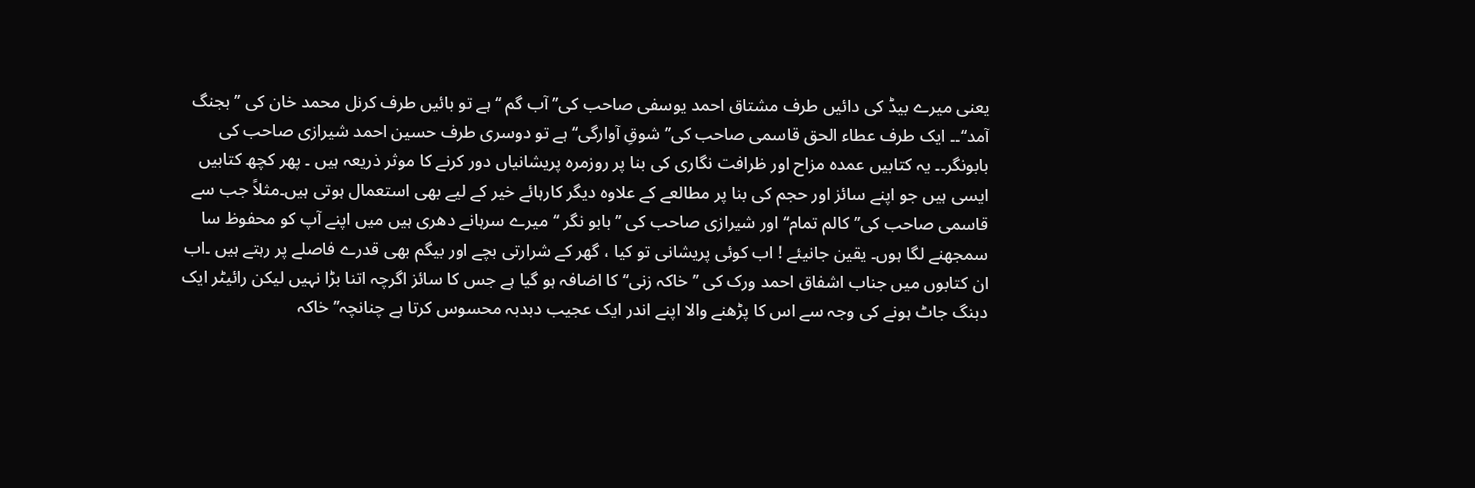یعنی میرے بیڈ کی دائیں طرف مشتاق احمد یوسفی صاحب کی’’ آب گم ‘‘ہے تو بائیں طرف کرنل محمد خان کی ’’بجنگ آمد‘‘۔۔ ایک طرف عطاء الحق قاسمی صاحب کی’’ شوقِ آوارگی‘‘ ہے تو دوسری طرف حسین احمد شیرازی صاحب کی بابونگر۔۔ یہ کتابیں عمدہ مزاح اور ظرافت نگاری کی بنا پر روزمرہ پریشانیاں دور کرنے کا موثر ذریعہ ہیں ۔ پھر کچھ کتابیں ایسی ہیں جو اپنے سائز اور حجم کی بنا پر مطالعے کے علاوہ دیگر کارہائے خیر کے لیے بھی استعمال ہوتی ہیں۔مثلاً جب سے قاسمی صاحب کی’’ کالم تمام‘‘ اور شیرازی صاحب کی ’’بابو نگر ‘‘میرے سرہانے دھری ہیں میں اپنے آپ کو محفوظ سا سمجھنے لگا ہوں۔ یقین جانیئے ! اب کوئی پریشانی تو کیا ، گھر کے شرارتی بچے اور بیگم بھی قدرے فاصلے پر رہتے ہیں ۔اب ان کتابوں میں جناب اشفاق احمد ورک کی ’’ خاکہ زنی‘‘ کا اضافہ ہو گیا ہے جس کا سائز اگرچہ اتنا بڑا نہیں لیکن رائیٹر ایک دبنگ جاٹ ہونے کی وجہ سے اس کا پڑھنے والا اپنے اندر ایک عجیب دبدبہ محسوس کرتا ہے چنانچہ’’ خاکہ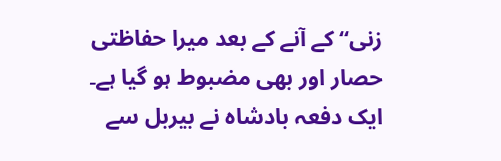زنی‘‘ کے آنے کے بعد میرا حفاظتی حصار اور بھی مضبوط ہو گیا ہے۔ ایک دفعہ بادشاہ نے بیربل سے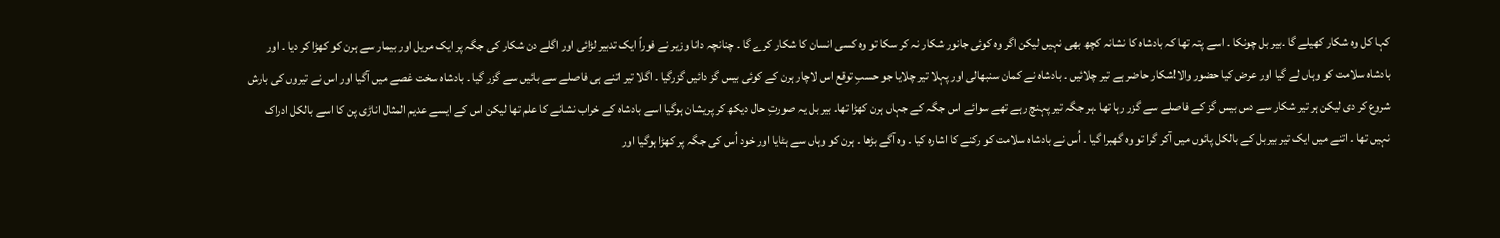کہا کل وہ شکار کھیلے گا ۔بیر بل چونکا ۔ اسے پتہ تھا کہ بادشاہ کا نشانہ کچھ بھی نہیں لیکن اگر وہ کوئی جانور شکار نہ کر سکا تو وہ کسی انسان کا شکار کرے گا ۔ چنانچہ دانا وزیر نے فوراً ایک تدبیر لڑائی اور اگلے دن شکار کی جگہ پر ایک مریل اور بیمار سے ہرن کو کھڑا کر دیا ۔ اور بادشاہ سلامت کو وہاں لے گیا اور عرض کیا حضور والا!شکار حاضر ہے تیر چلائیں ۔ بادشاہ نے کمان سنبھالی اور پہلا تیر چلایا جو حسبِ توقع اس لاچار ہرن کے کوئی بیس گز دائیں گزرگیا ۔ اگلا تیر اتنے ہی فاصلے سے بائیں سے گزر گیا ۔ بادشاہ سخت غصے میں آگیا اور اس نے تیروں کی بارش شروع کر دی لیکن ہر تیر شکار سے دس بیس گز کے فاصلے سے گزر رہا تھا ۔ہر جگہ تیر پہنچ رہے تھے سوائے اس جگہ کے جہاں ہرن کھڑا تھا۔ بیر بل یہ صورتِ حال دیکھ کر پریشان ہوگیا اسے بادشاہ کے خراب نشانے کا علم تھا لیکن اس کے ایسے عدیم المثال اناڑی پن کا اسے بالکل ادراک نہیں تھا ۔ اتنے میں ایک تیر بیربل کے بالکل پائوں میں آکر گرا تو وہ گھبرا گیا ۔ اُس نے بادشاہ سلامت کو رکنے کا اشارہ کیا ۔ وہ آگے بڑھا ۔ ہرن کو وہاں سے ہٹایا اور خود اُس کی جگہ پر کھڑا ہوگیا اور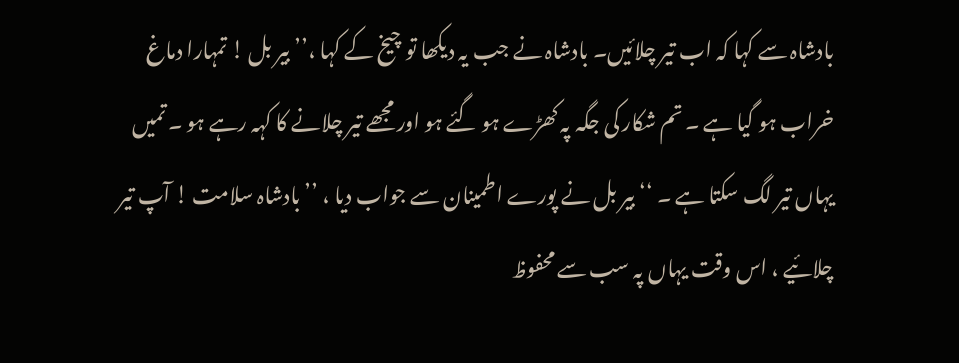بادشاہ سے کہا کہ اب تیر چلائیں۔ بادشاہ نے جب یہ دیکھا تو چیخ کے کہا ،’’ بیر بل ! تمہارا دماغ خراب ہو گیا ہے ۔ تم شکار کی جگہ پہ کھڑے ہو گئے ہو اور مجھے تیر چلانے کا کہہ رہے ہو ۔ تمیں یہاں تیر لگ سکتا ہے ۔ ‘‘ بیر بل نے پورے اطمینان سے جواب دیا ، ’’ بادشاہ سلامت ! آپ تیر چلائیے ، اس وقت یہاں پہ سب سے محفوظ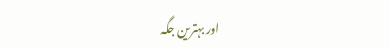اور بہترین جگہ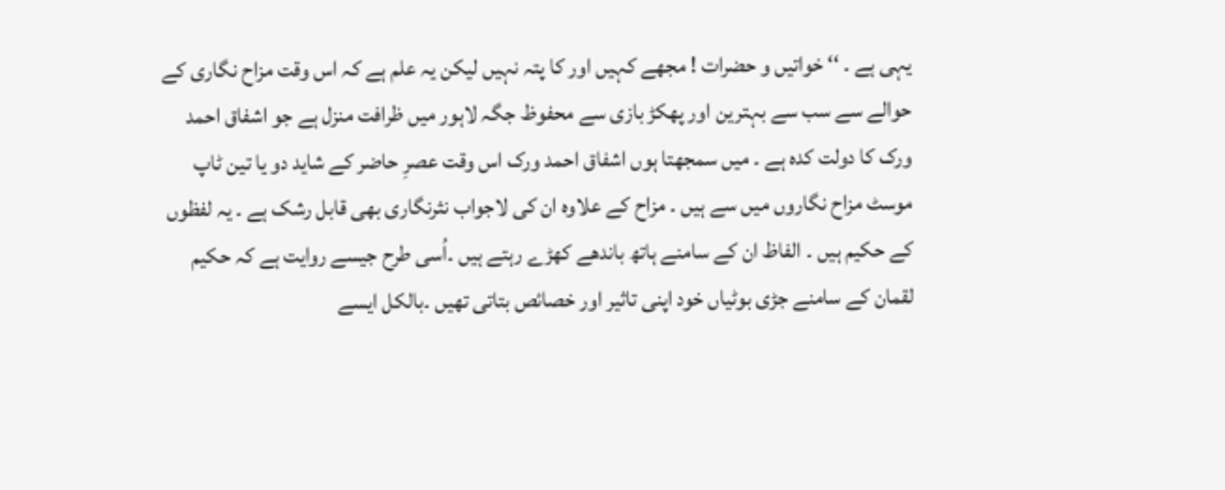یہی ہے ۔ ‘‘ خواتیں و حضرات ! مجھے کہیں اور کا پتہ نہیں لیکن یہ علم ہے کہ اس وقت مزاح نگاری کے حوالے سے سب سے بہترین اور پھکڑ بازی سے محفوظ جگہ لاہور میں ظرافت منزل ہے جو اشفاق احمد ورک کا دولت کدہ ہے ۔ میں سمجھتا ہوں اشفاق احمد ورک اس وقت عصرِ حاضر کے شاید دو یا تین ٹاپ موسٹ مزاح نگاروں میں سے ہیں ۔ مزاح کے علاوہ ان کی لاجواب نثرنگاری بھی قابل رشک ہے ۔ یہ لفظوں کے حکیم ہیں ۔ الفاظ ان کے سامنے ہاتھ باندھے کھڑے رہتے ہیں ۔اُسی طرح جیسے روایت ہے کہ حکیم لقمان کے سامنے جڑی بوٹیاں خود اپنی تاثیر اور خصائص بتاتی تھیں ۔بالکل ایسے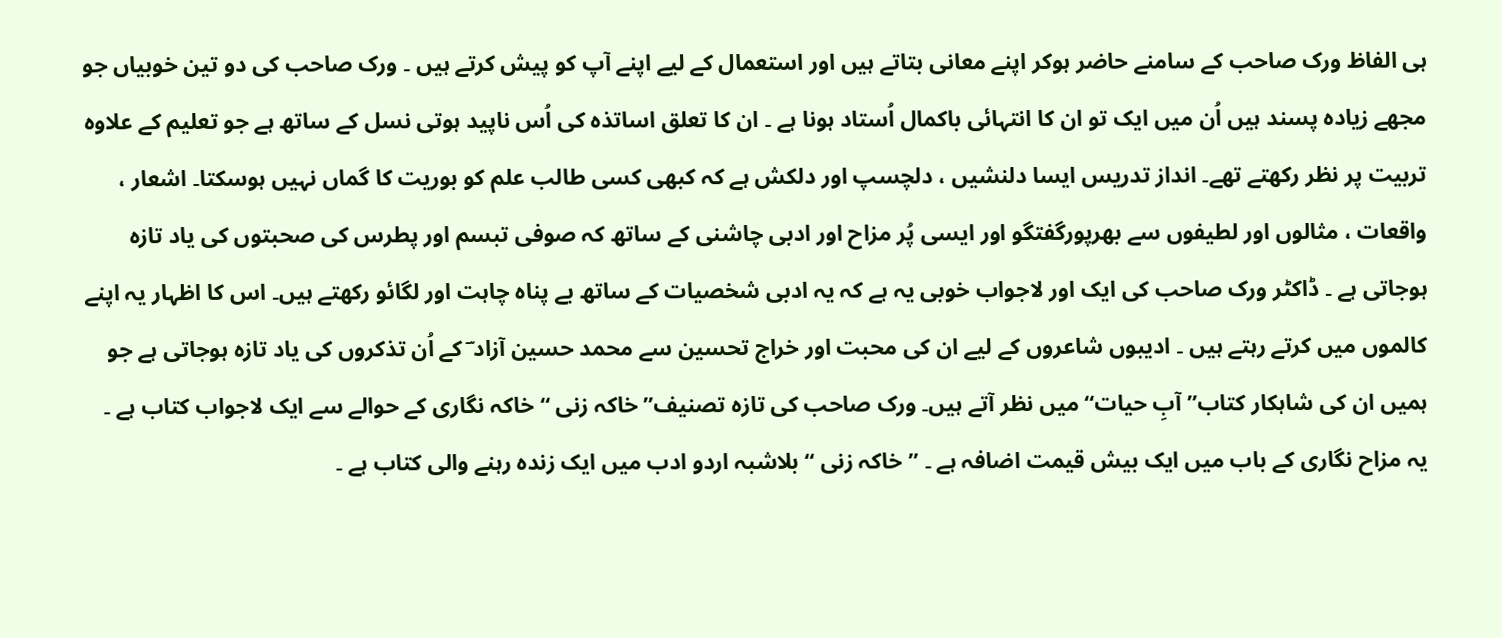ہی الفاظ ورک صاحب کے سامنے حاضر ہوکر اپنے معانی بتاتے ہیں اور استعمال کے لیے اپنے آپ کو پیش کرتے ہیں ۔ ورک صاحب کی دو تین خوبیاں جو مجھے زیادہ پسند ہیں اُن میں ایک تو ان کا انتہائی باکمال اُستاد ہونا ہے ۔ ان کا تعلق اساتذہ کی اُس ناپید ہوتی نسل کے ساتھ ہے جو تعلیم کے علاوہ تربیت پر نظر رکھتے تھے۔ انداز تدریس ایسا دلنشیں ، دلچسپ اور دلکش ہے کہ کبھی کسی طالب علم کو بوریت کا گماں نہیں ہوسکتا۔ اشعار ، واقعات ، مثالوں اور لطیفوں سے بھرپورگفتگو اور ایسی پُر مزاح اور ادبی چاشنی کے ساتھ کہ صوفی تبسم اور پطرس کی صحبتوں کی یاد تازہ ہوجاتی ہے ۔ ڈاکٹر ورک صاحب کی ایک اور لاجواب خوبی یہ ہے کہ یہ ادبی شخصیات کے ساتھ بے پناہ چاہت اور لگائو رکھتے ہیں۔ اس کا اظہار یہ اپنے کالموں میں کرتے رہتے ہیں ۔ ادیبوں شاعروں کے لیے ان کی محبت اور خراج تحسین سے محمد حسین آزاد ؔ کے اُن تذکروں کی یاد تازہ ہوجاتی ہے جو ہمیں ان کی شاہکار کتاب’’ آبِ حیات‘‘ میں نظر آتے ہیں۔ ورک صاحب کی تازہ تصنیف’’ خاکہ زنی ‘‘ خاکہ نگاری کے حوالے سے ایک لاجواب کتاب ہے ۔ یہ مزاح نگاری کے باب میں ایک بیش قیمت اضافہ ہے ۔ ’’ خاکہ زنی ‘‘ بلاشبہ اردو ادب میں ایک زندہ رہنے والی کتاب ہے ۔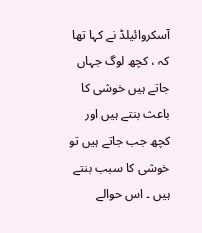آسکروائیلڈ نے کہا تھا کہ ، کچھ لوگ جہاں جاتے ہیں خوشی کا باعث بنتے ہیں اور کچھ جب جاتے ہیں تو خوشی کا سبب بنتے ہیں ۔ اس حوالے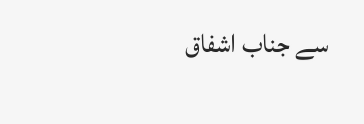سے جناب اشفاق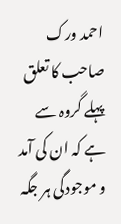احمد ورک صاحب کا تعلق پہلے گروہ سے ہے کہ ان کی آمد و موجودگی ہر جگہ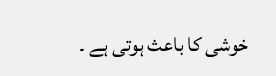خوشی کا باعث ہوتی ہے ۔